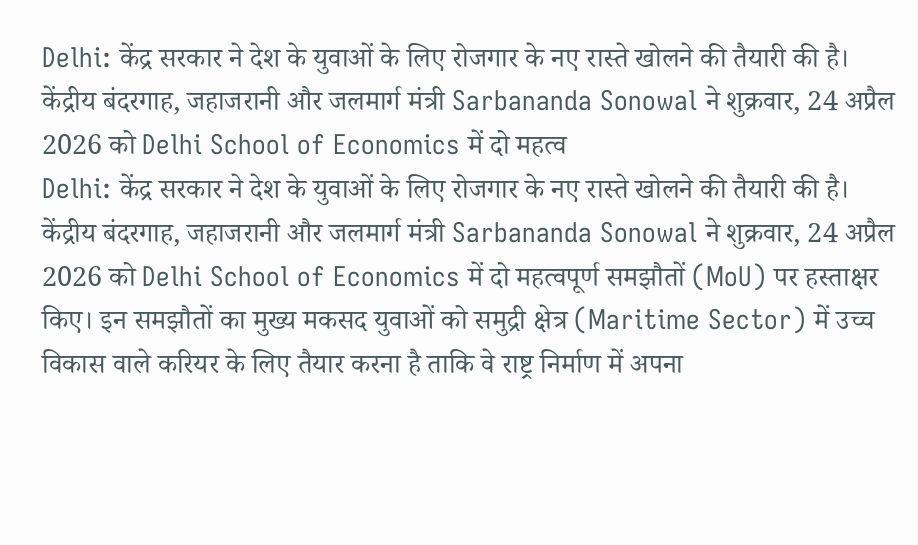Delhi: केंद्र सरकार ने देश के युवाओं के लिए रोजगार के नए रास्ते खोलने की तैयारी की है। केंद्रीय बंदरगाह, जहाजरानी और जलमार्ग मंत्री Sarbananda Sonowal ने शुक्रवार, 24 अप्रैल 2026 को Delhi School of Economics में दो महत्व
Delhi: केंद्र सरकार ने देश के युवाओं के लिए रोजगार के नए रास्ते खोलने की तैयारी की है। केंद्रीय बंदरगाह, जहाजरानी और जलमार्ग मंत्री Sarbananda Sonowal ने शुक्रवार, 24 अप्रैल 2026 को Delhi School of Economics में दो महत्वपूर्ण समझौतों (MoU) पर हस्ताक्षर किए। इन समझौतों का मुख्य मकसद युवाओं को समुद्री क्षेत्र (Maritime Sector) में उच्च विकास वाले करियर के लिए तैयार करना है ताकि वे राष्ट्र निर्माण में अपना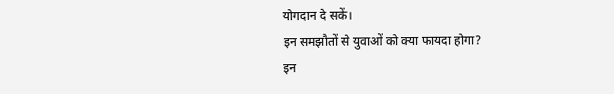योगदान दे सकें।
इन समझौतों से युवाओं को क्या फायदा होगा?
इन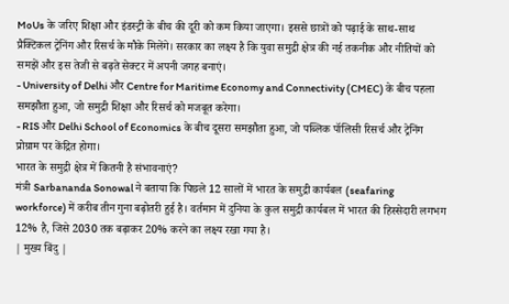MoUs के जरिए शिक्षा और इंडस्ट्री के बीच की दूरी को कम किया जाएगा। इससे छात्रों को पढ़ाई के साथ-साथ प्रैक्टिकल ट्रेनिंग और रिसर्च के मौके मिलेंगे। सरकार का लक्ष्य है कि युवा समुद्री क्षेत्र की नई तकनीक और नीतियों को समझें और इस तेजी से बढ़ते सेक्टर में अपनी जगह बनाएं।
- University of Delhi और Centre for Maritime Economy and Connectivity (CMEC) के बीच पहला समझौता हुआ, जो समुद्री शिक्षा और रिसर्च को मजबूत करेगा।
- RIS और Delhi School of Economics के बीच दूसरा समझौता हुआ, जो पब्लिक पॉलिसी रिसर्च और ट्रेनिंग प्रोग्राम पर केंद्रित होगा।
भारत के समुद्री क्षेत्र में कितनी है संभावनाएं?
मंत्री Sarbananda Sonowal ने बताया कि पिछले 12 सालों में भारत के समुद्री कार्यबल (seafaring workforce) में करीब तीन गुना बढ़ोतरी हुई है। वर्तमान में दुनिया के कुल समुद्री कार्यबल में भारत की हिस्सेदारी लगभग 12% है, जिसे 2030 तक बढ़ाकर 20% करने का लक्ष्य रखा गया है।
| मुख्य बिंदु |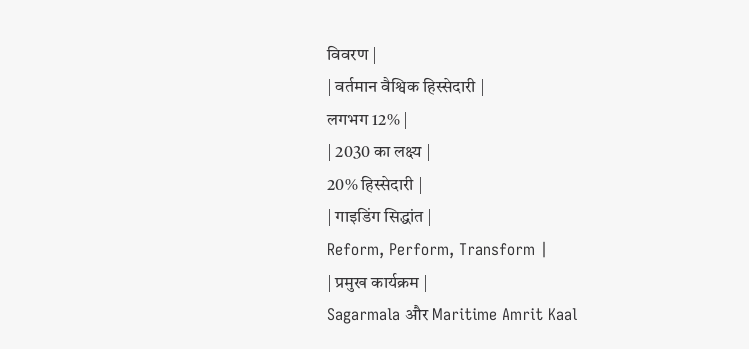विवरण |
| वर्तमान वैश्विक हिस्सेदारी |
लगभग 12% |
| 2030 का लक्ष्य |
20% हिस्सेदारी |
| गाइडिंग सिद्धांत |
Reform, Perform, Transform |
| प्रमुख कार्यक्रम |
Sagarmala और Maritime Amrit Kaal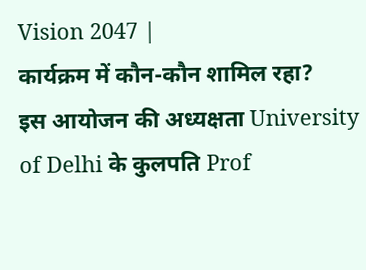Vision 2047 |
कार्यक्रम में कौन-कौन शामिल रहा?
इस आयोजन की अध्यक्षता University of Delhi के कुलपति Prof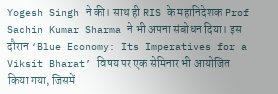Yogesh Singh ने की। साथ ही RIS के महानिदेशक Prof Sachin Kumar Sharma ने भी अपना संबोधन दिया। इस दौरान ‘Blue Economy: Its Imperatives for a Viksit Bharat’ विषय पर एक सेमिनार भी आयोजित किया गया, जिसमें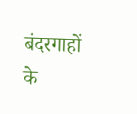बंदरगाहों के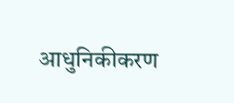आधुनिकीकरण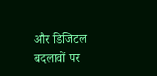और डिजिटल बदलावों पर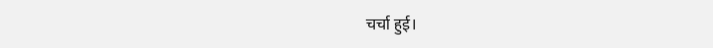चर्चा हुई।